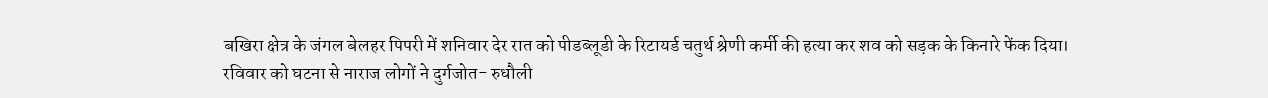बखिरा क्षेत्र के जंगल बेलहर पिपरी में शनिवार देर रात को पीडब्लूडी के रिटायर्ड चतुर्थ श्रेणी कर्मी की हत्या कर शव को सड़क के किनारे फेंक दिया।
रविवार को घटना से नाराज लोगों ने दुर्गजोत- रुधौली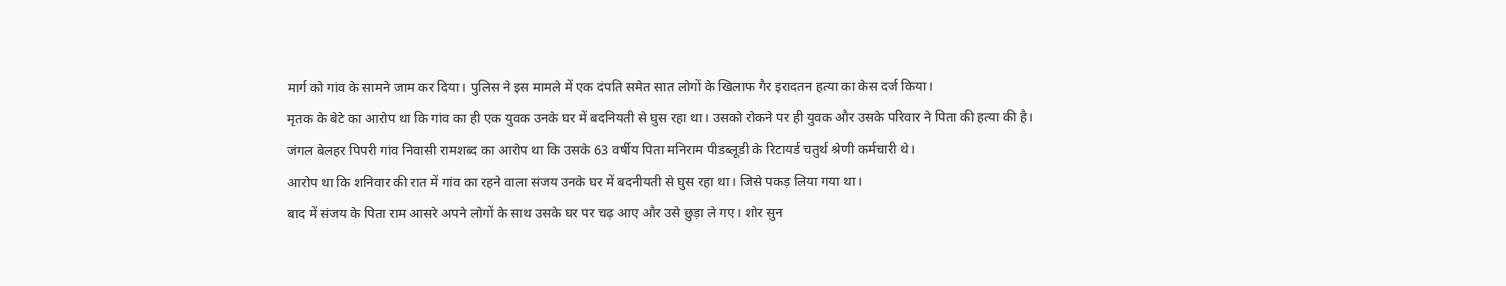मार्ग को गांव के सामने जाम कर दिया। पुलिस ने इस मामले में एक दंपति समेत सात लोगों के खिलाफ गैर इरादतन हत्या का केस दर्ज किया।
मृतक के बेटे का आरोप था कि गांव का ही एक युवक उनके घर में बदनियती से घुस रहा था। उसको रोकने पर ही युवक और उसके परिवार ने पिता की हत्या की है।
जंगल बेलहर पिपरी गांव निवासी रामशब्द का आरोप था कि उसके 63 वर्षीय पिता मनिराम पीडब्लूडी के रिटायर्ड चतुर्थ श्रेणी कर्मचारी थे।
आरोप था कि शनिवार की रात में गांव का रहने वाला संजय उनके घर में बदनीयती से घुस रहा था। जिसे पकड़ लिया गया था।
बाद में संजय के पिता राम आसरे अपने लोगों के साथ उसके घर पर चढ़ आए और उसे छुड़ा ले गए। शोर सुन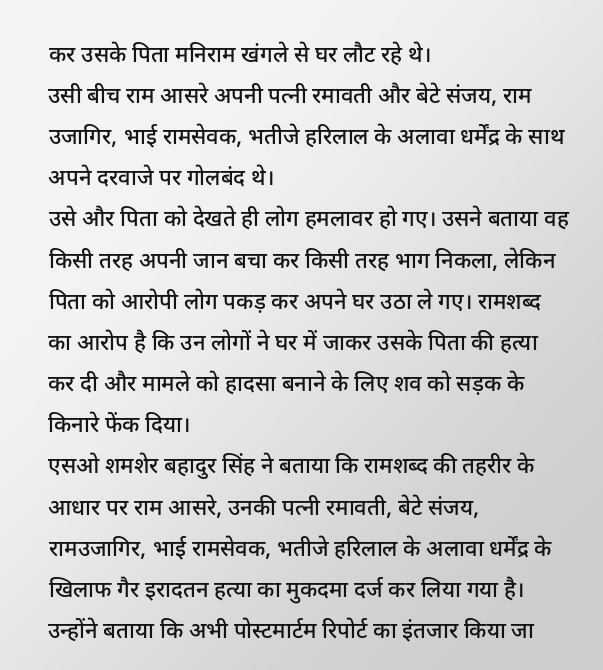कर उसके पिता मनिराम खंगले से घर लौट रहे थे।
उसी बीच राम आसरे अपनी पत्नी रमावती और बेटे संजय, राम उजागिर, भाई रामसेवक, भतीजे हरिलाल के अलावा धर्मेंद्र के साथ अपने दरवाजे पर गोलबंद थे।
उसे और पिता को देखते ही लोग हमलावर हो गए। उसने बताया वह किसी तरह अपनी जान बचा कर किसी तरह भाग निकला, लेकिन पिता को आरोपी लोग पकड़ कर अपने घर उठा ले गए। रामशब्द का आरोप है कि उन लोगों ने घर में जाकर उसके पिता की हत्या कर दी और मामले को हादसा बनाने के लिए शव को सड़क के किनारे फेंक दिया।
एसओ शमशेर बहादुर सिंह ने बताया कि रामशब्द की तहरीर के आधार पर राम आसरे, उनकी पत्नी रमावती, बेटे संजय, रामउजागिर, भाई रामसेवक, भतीजे हरिलाल के अलावा धर्मेंद्र के खिलाफ गैर इरादतन हत्या का मुकदमा दर्ज कर लिया गया है। उन्होंने बताया कि अभी पोस्टमार्टम रिपोर्ट का इंतजार किया जा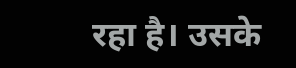रहा है। उसके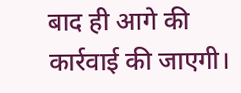बाद ही आगे की कार्रवाई की जाएगी।